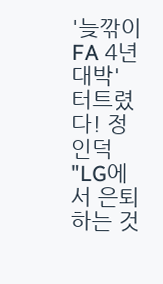'늦깎이 FA 4년 대박' 터트렸다! 정인덕 "LG에서 은퇴하는 것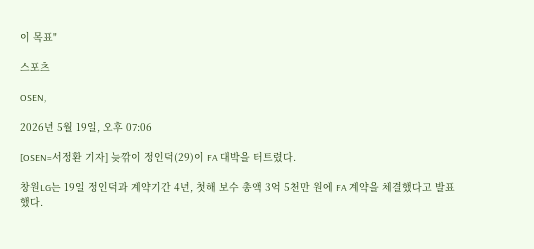이 목표"

스포츠

OSEN,

2026년 5월 19일, 오후 07:06

[OSEN=서정환 기자] 늦깎이 정인덕(29)이 FA 대박을 터트렸다.

창원LG는 19일 정인덕과 계약기간 4년, 첫해 보수 총액 3억 5천만 원에 FA 계약을 체결했다고 발표했다.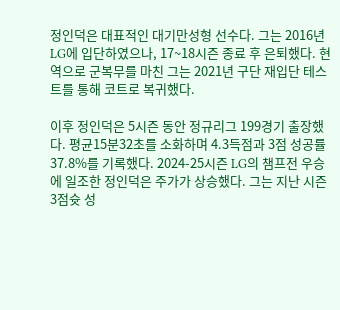정인덕은 대표적인 대기만성형 선수다. 그는 2016년 LG에 입단하였으나, 17~18시즌 종료 후 은퇴했다. 현역으로 군복무를 마친 그는 2021년 구단 재입단 테스트를 통해 코트로 복귀했다.

이후 정인덕은 5시즌 동안 정규리그 199경기 출장했다. 평균15분32초를 소화하며 4.3득점과 3점 성공률 37.8%를 기록했다. 2024-25시즌 LG의 챔프전 우승에 일조한 정인덕은 주가가 상승했다. 그는 지난 시즌 3점슛 성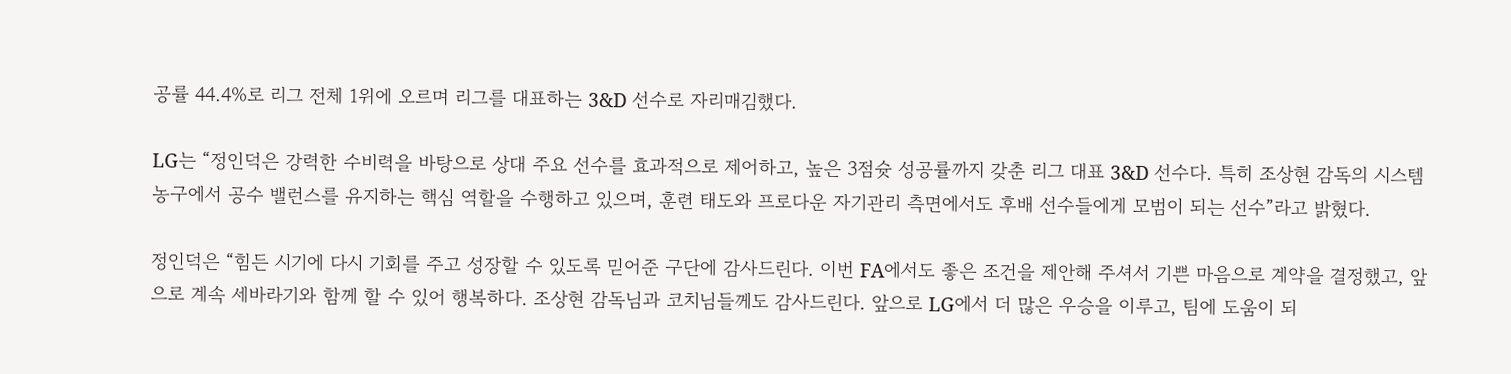공률 44.4%로 리그 전체 1위에 오르며 리그를 대표하는 3&D 선수로 자리매김했다.

LG는 “정인덕은 강력한 수비력을 바탕으로 상대 주요 선수를 효과적으로 제어하고, 높은 3점슛 성공률까지 갖춘 리그 대표 3&D 선수다. 특히 조상현 감독의 시스템 농구에서 공수 밸런스를 유지하는 핵심 역할을 수행하고 있으며, 훈련 태도와 프로다운 자기관리 측면에서도 후배 선수들에게 모범이 되는 선수”라고 밝혔다.

정인덕은 “힘든 시기에 다시 기회를 주고 성장할 수 있도록 믿어준 구단에 감사드린다. 이번 FA에서도 좋은 조건을 제안해 주셔서 기쁜 마음으로 계약을 결정했고, 앞으로 계속 세바라기와 함께 할 수 있어 행복하다. 조상현 감독님과 코치님들께도 감사드린다. 앞으로 LG에서 더 많은 우승을 이루고, 팀에 도움이 되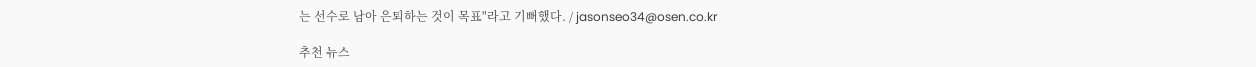는 선수로 남아 은퇴하는 것이 목표"라고 기뻐했다. / jasonseo34@osen.co.kr

추천 뉴스